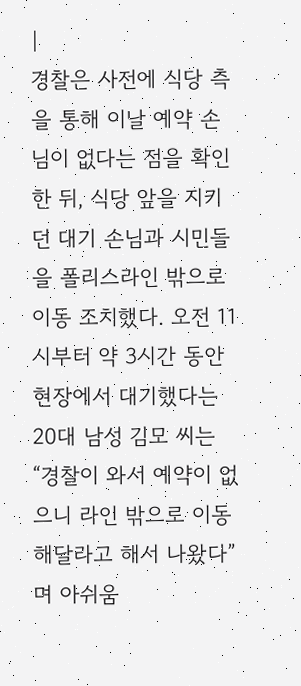|
경찰은 사전에 식당 측을 통해 이날 예약 손님이 없다는 점을 확인한 뒤, 식당 앞을 지키던 대기 손님과 시민들을 폴리스라인 밖으로 이동 조치했다. 오전 11시부터 약 3시간 동안 현장에서 대기했다는 20대 남성 김모 씨는 “경찰이 와서 예약이 없으니 라인 밖으로 이동해달라고 해서 나왔다”며 아쉬움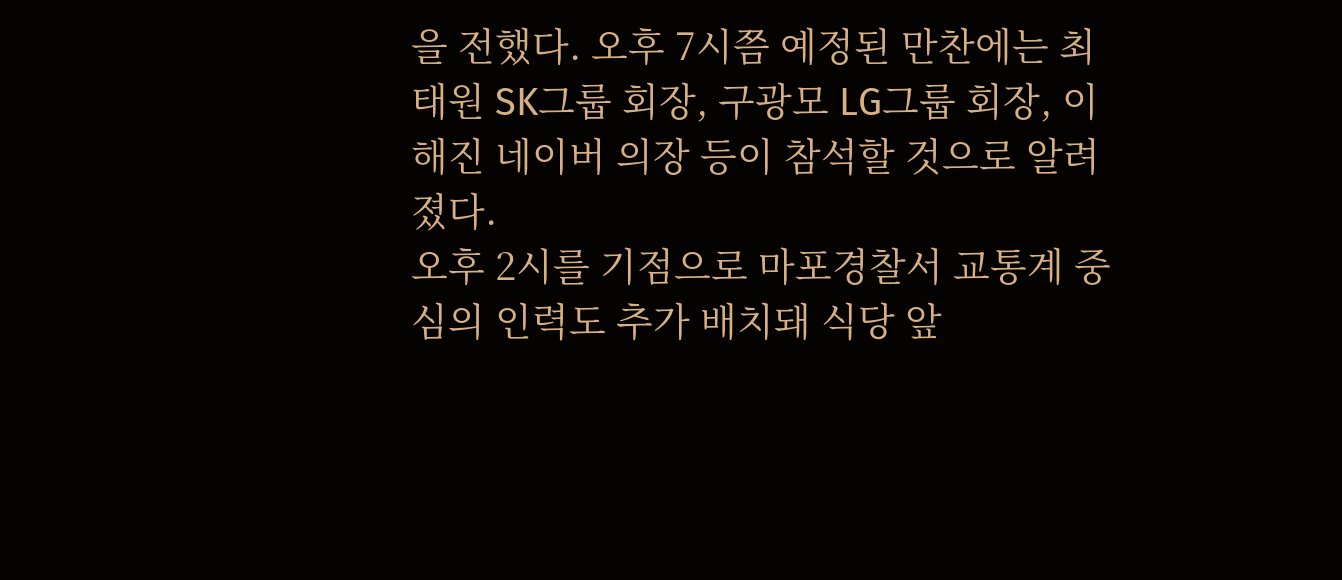을 전했다. 오후 7시쯤 예정된 만찬에는 최태원 SK그룹 회장, 구광모 LG그룹 회장, 이해진 네이버 의장 등이 참석할 것으로 알려졌다.
오후 2시를 기점으로 마포경찰서 교통계 중심의 인력도 추가 배치돼 식당 앞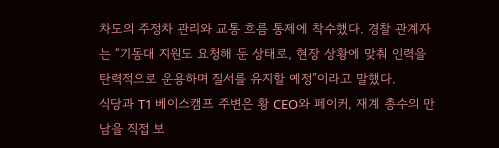차도의 주정차 관리와 교통 흐름 통제에 착수했다. 경찰 관계자는 “기동대 지원도 요청해 둔 상태로, 현장 상황에 맞춰 인력을 탄력적으로 운용하며 질서를 유지할 예정”이라고 말했다.
식당과 T1 베이스캠프 주변은 황 CEO와 페이커, 재계 총수의 만남을 직접 보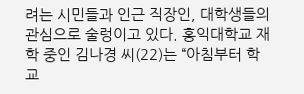려는 시민들과 인근 직장인, 대학생들의 관심으로 술렁이고 있다. 홍익대학교 재학 중인 김나경 씨(22)는 “아침부터 학교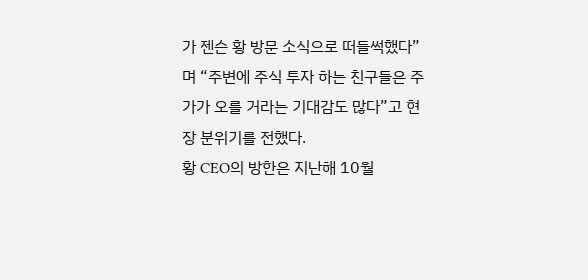가 젠슨 황 방문 소식으로 떠들썩했다”며 “주변에 주식 투자 하는 친구들은 주가가 오를 거라는 기대감도 많다”고 현장 분위기를 전했다.
황 CEO의 방한은 지난해 10월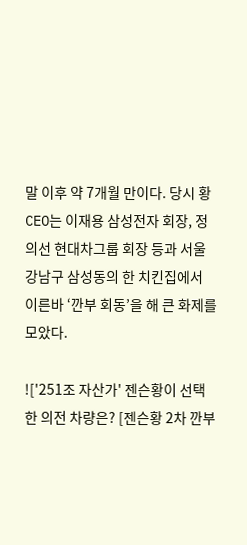말 이후 약 7개월 만이다. 당시 황 CEO는 이재용 삼성전자 회장, 정의선 현대차그룹 회장 등과 서울 강남구 삼성동의 한 치킨집에서 이른바 ‘깐부 회동’을 해 큰 화제를 모았다.

!['251조 자산가' 젠슨황이 선택한 의전 차량은? [젠슨황 2차 깐부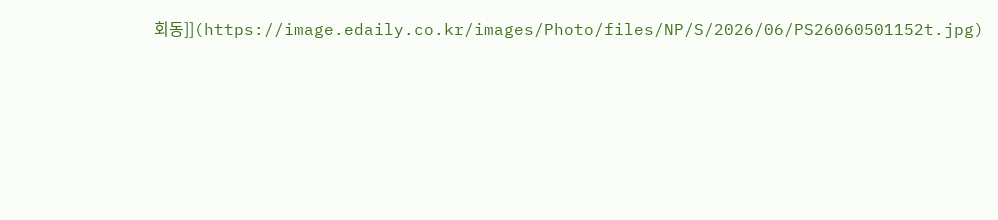회동]](https://image.edaily.co.kr/images/Photo/files/NP/S/2026/06/PS26060501152t.jpg)